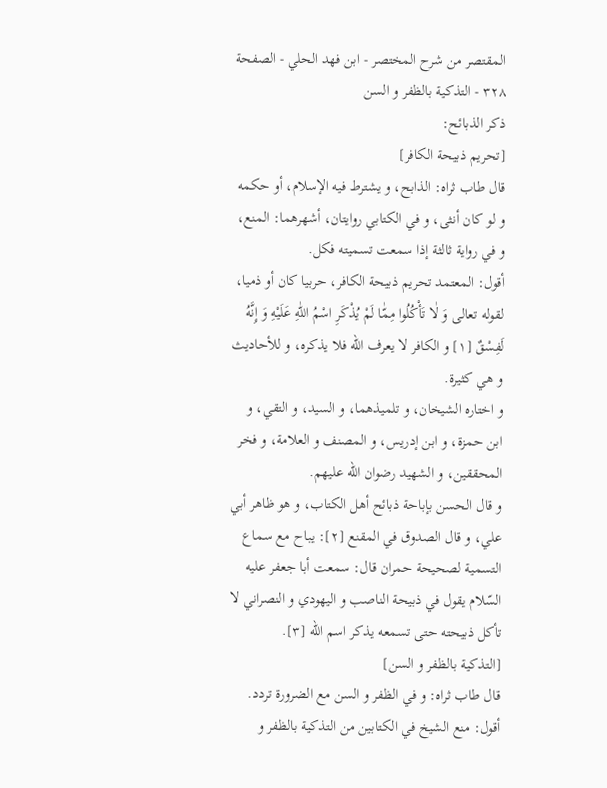المقتصر من شرح المختصر - ابن فهد الحلي - الصفحة ٣٢٨ - التذكية بالظفر و السن
ذكر الذبائح:
[تحريم ذبيحة الكافر]
قال طاب ثراه: الذابح، و يشترط فيه الإسلام، أو حكمه و لو كان أنثى، و في الكتابي روايتان، أشهرهما: المنع، و في رواية ثالثة إذا سمعت تسميته فكل.
أقول: المعتمد تحريم ذبيحة الكافر، حربيا كان أو ذميا، لقوله تعالى وَ لٰا تَأْكُلُوا مِمّٰا لَمْ يُذْكَرِ اسْمُ اللّٰهِ عَلَيْهِ وَ إِنَّهُ لَفِسْقٌ [١] و الكافر لا يعرف اللّه فلا يذكره، و للأحاديث و هي كثيرة.
و اختاره الشيخان، و تلميذهما، و السيد، و التقي، و ابن حمزة، و ابن إدريس، و المصنف و العلامة، و فخر المحققين، و الشهيد رضوان اللّه عليهم.
و قال الحسن بإباحة ذبائح أهل الكتاب، و هو ظاهر أبي علي، و قال الصدوق في المقنع [٢]: يباح مع سماع التسمية لصحيحة حمران قال: سمعت أبا جعفر عليه السّلام يقول في ذبيحة الناصب و اليهودي و النصراني لا تأكل ذبيحته حتى تسمعه يذكر اسم اللّه [٣].
[التذكية بالظفر و السن]
قال طاب ثراه: و في الظفر و السن مع الضرورة تردد.
أقول: منع الشيخ في الكتابين من التذكية بالظفر و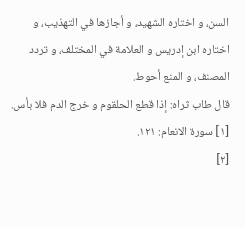السن، و اختاره الشهيد، و أجازها في التهذيب، و اختاره ابن إدريس و العلامة في المختلف، و تردد المصنف، و المنع أحوط.
قال طاب ثراه: إذا قطع الحلقوم و خرج الدم فلا بأس.
[١] سورة الانعام: ١٢١.
[٢]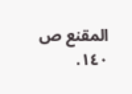المقنع ص ١٤٠.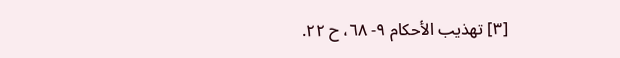[٣] تهذيب الأحكام ٩- ٦٨، ح ٢٢.